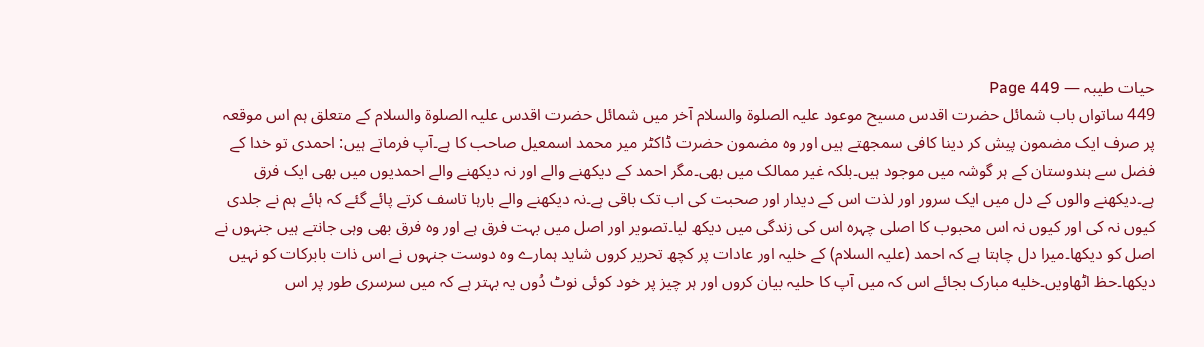حیات طیبہ — Page 449
449 ساتواں باب شمائل حضرت اقدس مسیح موعود علیہ الصلوۃ والسلام آخر میں شمائل حضرت اقدس علیہ الصلوۃ والسلام کے متعلق ہم اس موقعہ پر صرف ایک مضمون پیش کر دینا کافی سمجھتے ہیں اور وہ مضمون حضرت ڈاکٹر میر محمد اسمعیل صاحب کا ہے۔آپ فرماتے ہیں: احمدی تو خدا کے فضل سے ہندوستان کے ہر گوشہ میں موجود ہیں۔بلکہ غیر ممالک میں بھی۔مگر احمد کے دیکھنے والے اور نہ دیکھنے والے احمدیوں میں بھی ایک فرق ہے۔دیکھنے والوں کے دل میں ایک سرور اور لذت اس کے دیدار اور صحبت کی اب تک باقی ہے۔نہ دیکھنے والے بارہا تاسف کرتے پائے گئے کہ ہائے ہم نے جلدی کیوں نہ کی اور کیوں نہ اس محبوب کا اصلی چہرہ اس کی زندگی میں دیکھ لیا۔تصویر اور اصل میں بہت فرق ہے اور وہ فرق بھی وہی جانتے ہیں جنہوں نے اصل کو دیکھا۔میرا دل چاہتا ہے کہ احمد (علیہ السلام) کے خلیہ اور عادات پر کچھ تحریر کروں شاید ہمارے وہ دوست جنہوں نے اس ذات بابرکات کو نہیں دیکھا۔حظ اٹھاویں۔خلیه مبارک بجائے اس کہ میں آپ کا حلیہ بیان کروں اور ہر چیز پر خود کوئی نوٹ دُوں یہ بہتر ہے کہ میں سرسری طور پر اس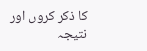کا ذکر کروں اور نتیجہ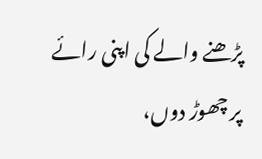پڑھنے والے کی اپنی رائے پر چھوڑ دوں،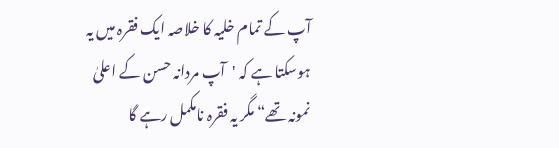آپ کے تمام خلیہ کا خلاصہ ایک فقرہ میں یہ ہوسکتا ہے کہ 'آپ مردانہ حسن کے اعلیٰ نمونہ تھے“ مگر یہ فقرہ نامکمل رہے گا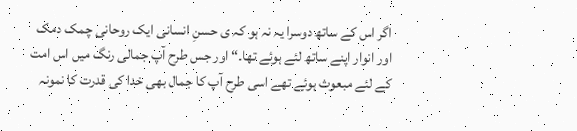اگر اس کے ساتھ دوسرا یہ نہ ہو کہ ی حسنِ انسانی ایک روحانی چمک دمک اور انوار اپنے ساتھ لئے ہوئے تھا۔“ اور جس طرح آپ جمالی رنگ میں اس امت کے لئے مبعوث ہوئے تھے اسی طرح آپ کا جمال بھی خدا کی قدرت کا نمونہ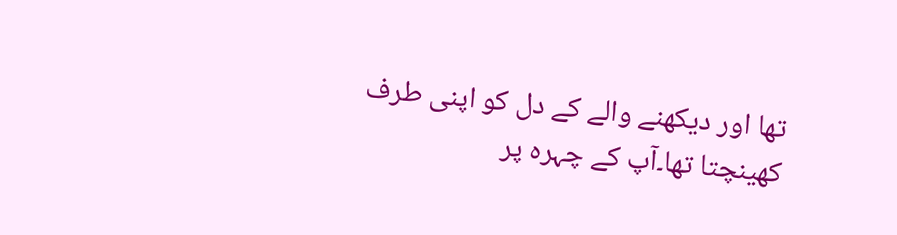تھا اور دیکھنے والے کے دل کو اپنی طرف کھینچتا تھا۔آپ کے چہرہ پر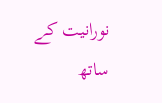نورانیت کے ساتھ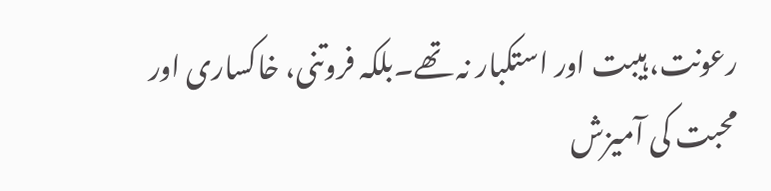رعونت، ہیبت اور استکبار نہ تھے۔بلکہ فروتنی، خاکساری اور محبت کی آمیزش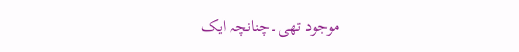موجود تھی۔چنانچہ ایک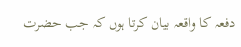دفعہ کا واقعہ بیان کرتا ہوں کہ جب حضرت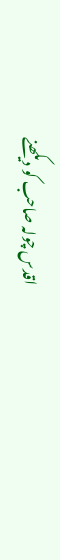اقدس چولہ صاحب کو دیکھنے